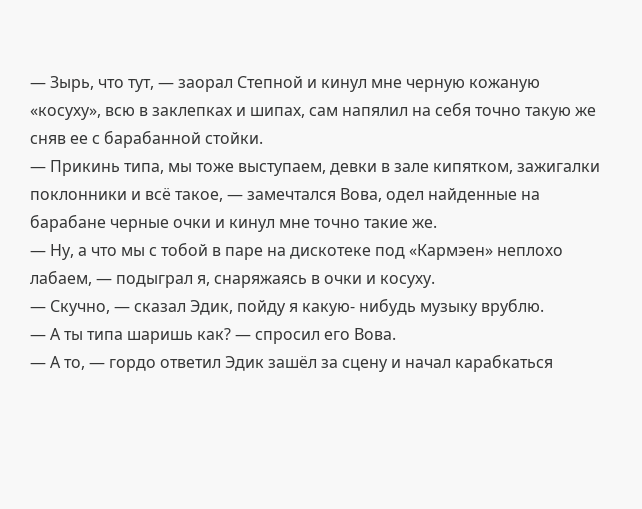— Зырь, что тут, — заорал Степной и кинул мне черную кожаную «косуху», всю в заклепках и шипах, сам напялил на себя точно такую же сняв ее с барабанной стойки.
— Прикинь типа, мы тоже выступаем, девки в зале кипятком, зажигалки поклонники и всё такое, — замечтался Вова, одел найденные на барабане черные очки и кинул мне точно такие же.
— Ну, а что мы с тобой в паре на дискотеке под «Кармэен» неплохо лабаем, — подыграл я, снаряжаясь в очки и косуху.
— Скучно, — сказал Эдик, пойду я какую- нибудь музыку врублю.
— А ты типа шаришь как? — спросил его Вова.
— А то, — гордо ответил Эдик зашёл за сцену и начал карабкаться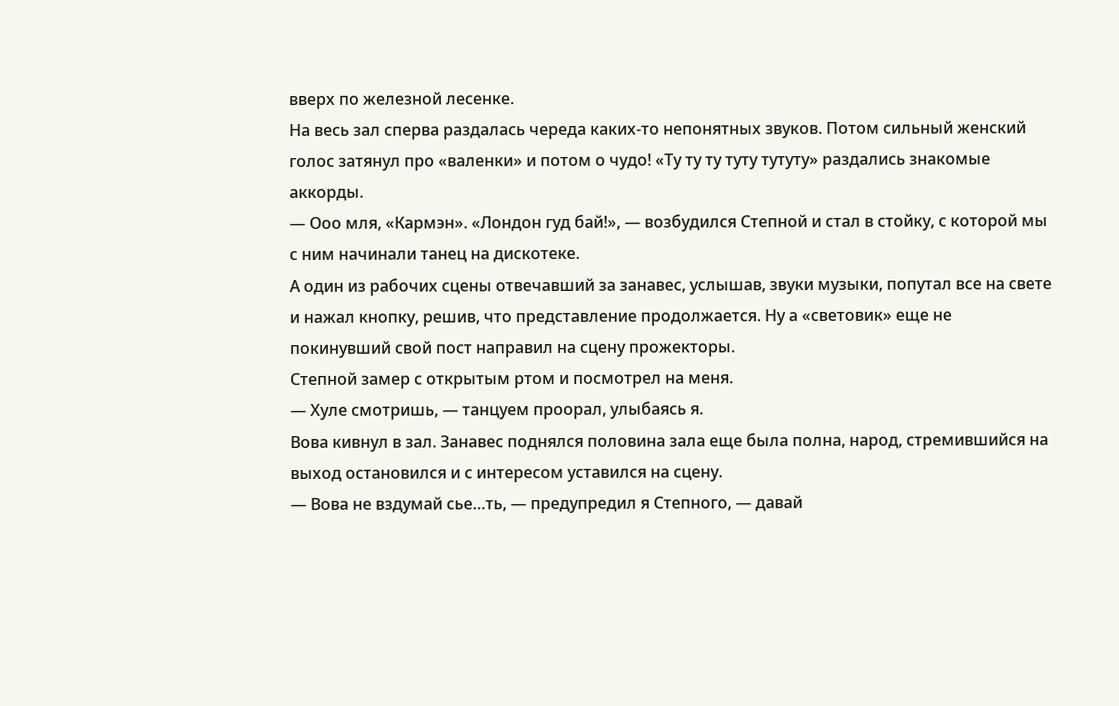вверх по железной лесенке.
На весь зал сперва раздалась череда каких-то непонятных звуков. Потом сильный женский голос затянул про «валенки» и потом о чудо! «Ту ту ту туту тутуту» раздались знакомые аккорды.
— Ооо мля, «Кармэн». «Лондон гуд бай!», — возбудился Степной и стал в стойку, с которой мы с ним начинали танец на дискотеке.
А один из рабочих сцены отвечавший за занавес, услышав, звуки музыки, попутал все на свете и нажал кнопку, решив, что представление продолжается. Ну а «световик» еще не покинувший свой пост направил на сцену прожекторы.
Степной замер с открытым ртом и посмотрел на меня.
— Хуле смотришь, — танцуем проорал, улыбаясь я.
Вова кивнул в зал. Занавес поднялся половина зала еще была полна, народ, стремившийся на выход остановился и с интересом уставился на сцену.
— Вова не вздумай сье…ть, — предупредил я Степного, — давай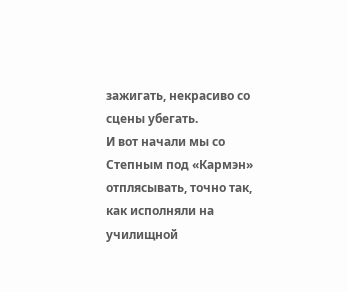зажигать, некрасиво со сцены убегать.
И вот начали мы со Степным под «Кармэн» отплясывать, точно так, как исполняли на училищной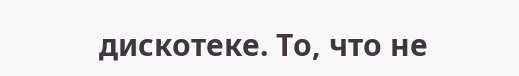дискотеке. То, что не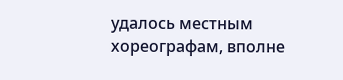удалось местным хореографам, вполне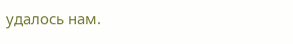удалось нам.